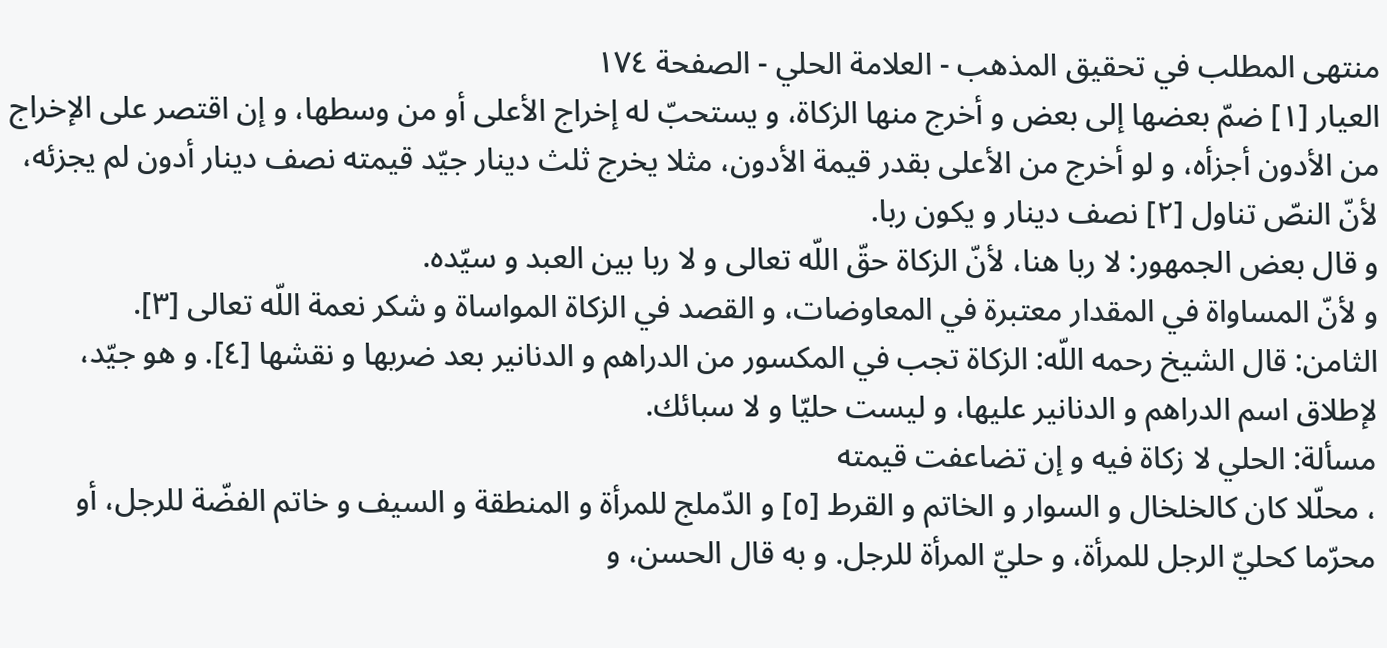منتهى المطلب في تحقيق المذهب - العلامة الحلي - الصفحة ١٧٤
العيار [١] ضمّ بعضها إلى بعض و أخرج منها الزكاة، و يستحبّ له إخراج الأعلى أو من وسطها، و إن اقتصر على الإخراج من الأدون أجزأه، و لو أخرج من الأعلى بقدر قيمة الأدون، مثلا يخرج ثلث دينار جيّد قيمته نصف دينار أدون لم يجزئه، لأنّ النصّ تناول [٢] نصف دينار و يكون ربا.
و قال بعض الجمهور: لا ربا هنا، لأنّ الزكاة حقّ اللّه تعالى و لا ربا بين العبد و سيّده.
و لأنّ المساواة في المقدار معتبرة في المعاوضات، و القصد في الزكاة المواساة و شكر نعمة اللّه تعالى [٣].
الثامن: قال الشيخ رحمه اللّه: الزكاة تجب في المكسور من الدراهم و الدنانير بعد ضربها و نقشها [٤]. و هو جيّد، لإطلاق اسم الدراهم و الدنانير عليها، و ليست حليّا و لا سبائك.
مسألة: الحلي لا زكاة فيه و إن تضاعفت قيمته
، محلّلا كان كالخلخال و السوار و الخاتم و القرط [٥] و الدّملج للمرأة و المنطقة و السيف و خاتم الفضّة للرجل، أو محرّما كحليّ الرجل للمرأة، و حليّ المرأة للرجل. و به قال الحسن، و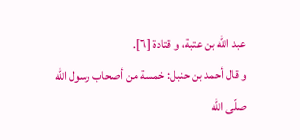عبد اللّه بن عتبة، و قتادة [٦].
و قال أحمد بن حنبل: خمسة من أصحاب رسول اللّه صلّى اللّه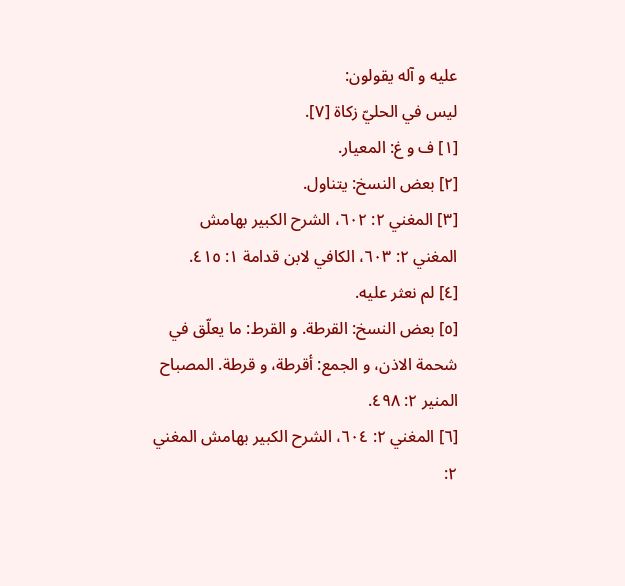عليه و آله يقولون:
ليس في الحليّ زكاة [٧].
[١] ف و غ: المعيار.
[٢] بعض النسخ: يتناول.
[٣] المغني ٢: ٦٠٢، الشرح الكبير بهامش المغني ٢: ٦٠٣، الكافي لابن قدامة ١: ٤١٥.
[٤] لم نعثر عليه.
[٥] بعض النسخ: القرطة. و القرط: ما يعلّق في شحمة الاذن، و الجمع: أقرطة، و قرطة. المصباح المنير ٢: ٤٩٨.
[٦] المغني ٢: ٦٠٤، الشرح الكبير بهامش المغني ٢: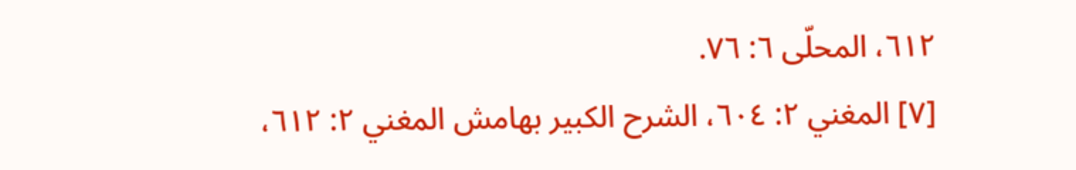٦١٢، المحلّى ٦: ٧٦.
[٧] المغني ٢: ٦٠٤، الشرح الكبير بهامش المغني ٢: ٦١٢،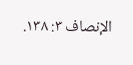الإنصاف ٣: ١٣٨.